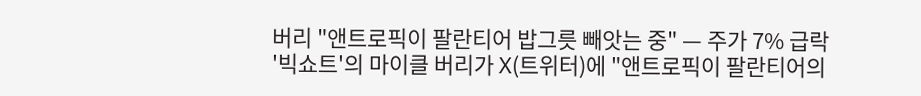버리 "앤트로픽이 팔란티어 밥그릇 빼앗는 중" — 주가 7% 급락
'빅쇼트'의 마이클 버리가 X(트위터)에 "앤트로픽이 팔란티어의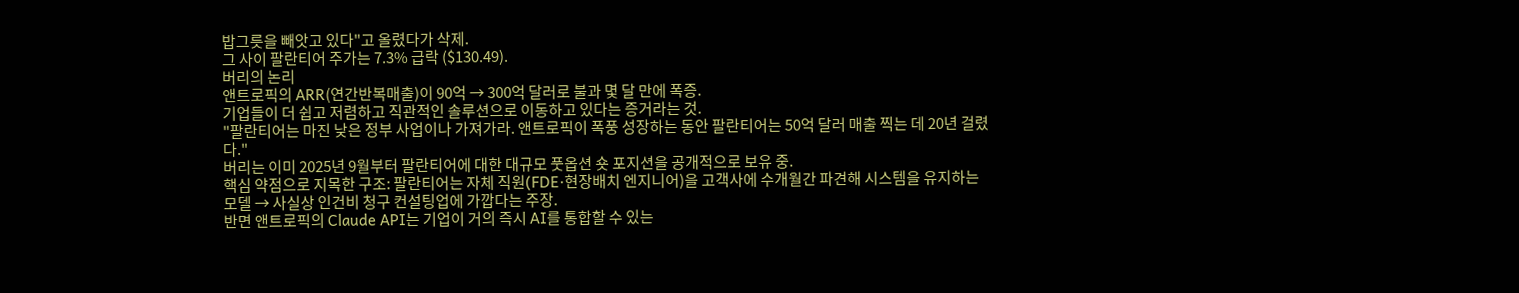밥그릇을 빼앗고 있다"고 올렸다가 삭제.
그 사이 팔란티어 주가는 7.3% 급락 ($130.49).
버리의 논리
앤트로픽의 ARR(연간반복매출)이 90억 → 300억 달러로 불과 몇 달 만에 폭증.
기업들이 더 쉽고 저렴하고 직관적인 솔루션으로 이동하고 있다는 증거라는 것.
"팔란티어는 마진 낮은 정부 사업이나 가져가라. 앤트로픽이 폭풍 성장하는 동안 팔란티어는 50억 달러 매출 찍는 데 20년 걸렸다."
버리는 이미 2025년 9월부터 팔란티어에 대한 대규모 풋옵션 숏 포지션을 공개적으로 보유 중.
핵심 약점으로 지목한 구조: 팔란티어는 자체 직원(FDE·현장배치 엔지니어)을 고객사에 수개월간 파견해 시스템을 유지하는 모델 → 사실상 인건비 청구 컨설팅업에 가깝다는 주장.
반면 앤트로픽의 Claude API는 기업이 거의 즉시 AI를 통합할 수 있는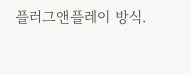플러그앤플레이 방식.